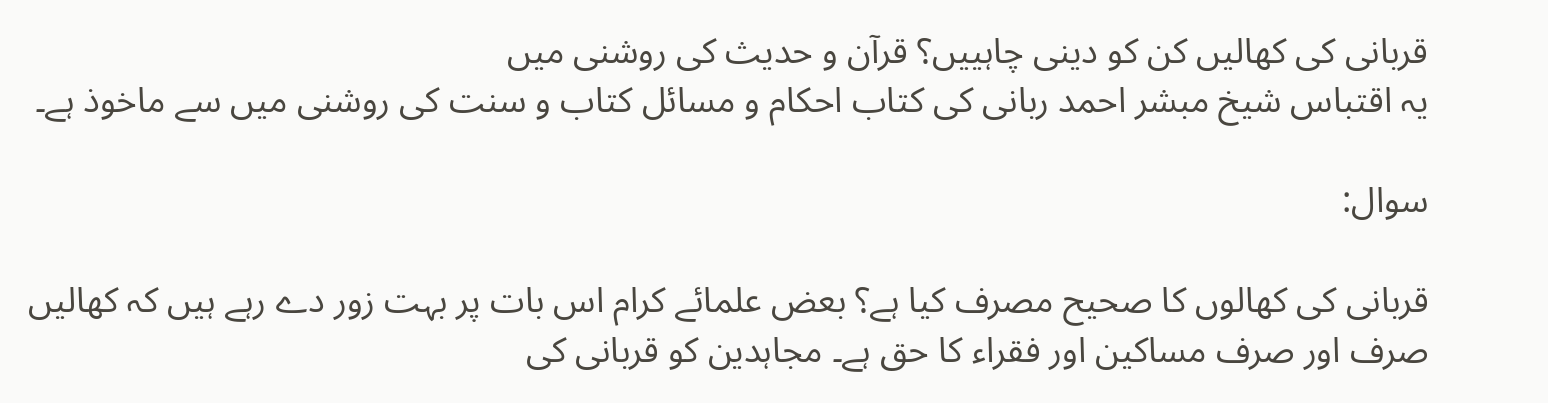قربانی کی کھالیں کن کو دینی چاہییں؟ قرآن و حدیث کی روشنی میں
یہ اقتباس شیخ مبشر احمد ربانی کی کتاب احکام و مسائل کتاب و سنت کی روشنی میں سے ماخوذ ہے۔

سوال:

قربانی کی کھالوں کا صحیح مصرف کیا ہے؟ بعض علمائے کرام اس بات پر بہت زور دے رہے ہیں کہ کھالیں صرف اور صرف مساکین اور فقراء کا حق ہے۔ مجاہدین کو قربانی کی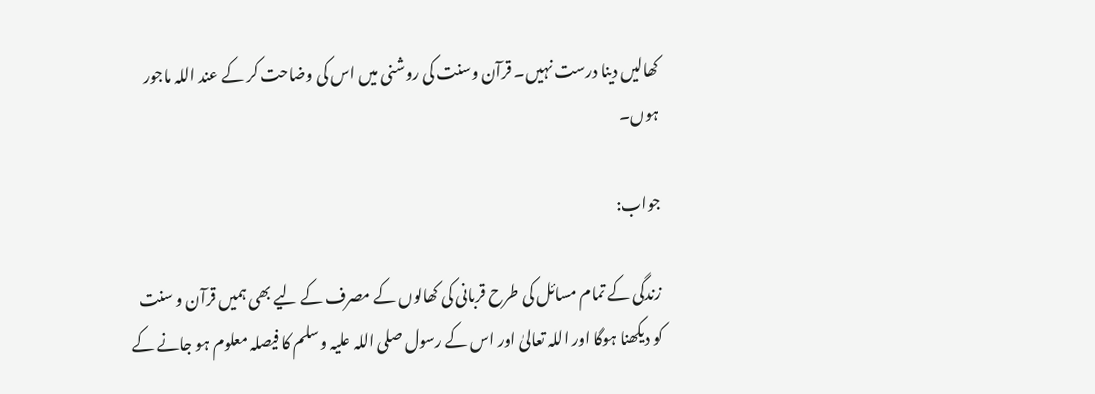کھالیں دینا درست نہیں۔ قرآن وسنت کی روشنی میں اس کی وضاحت کر کے عند اللہ ماجور ہوں۔

جواب:

زندگی کے تمام مسائل کی طرح قربانی کی کھالوں کے مصرف کے لیے بھی ہمیں قرآن و سنت کو دیکھنا ہوگا اور اللہ تعالیٰ اور اس کے رسول صلی اللہ علیہ وسلم کا فیصلہ معلوم ہو جانے کے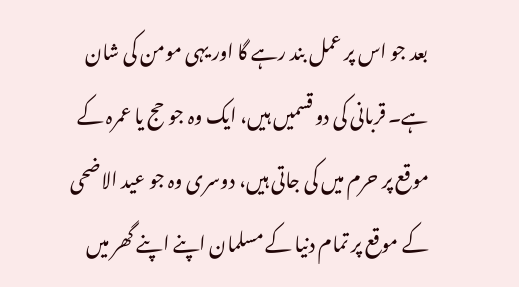بعد جو اس پر عمل بند رہے گا اور یہی مومن کی شان ہے۔ قربانی کی دو قسمیں ہیں، ایک وہ جو حج یا عمرہ کے موقع پر حرم میں کی جاتی ہیں، دوسری وہ جو عید الاضحی کے موقع پر تمام دنیا کے مسلمان اپنے اپنے گھر میں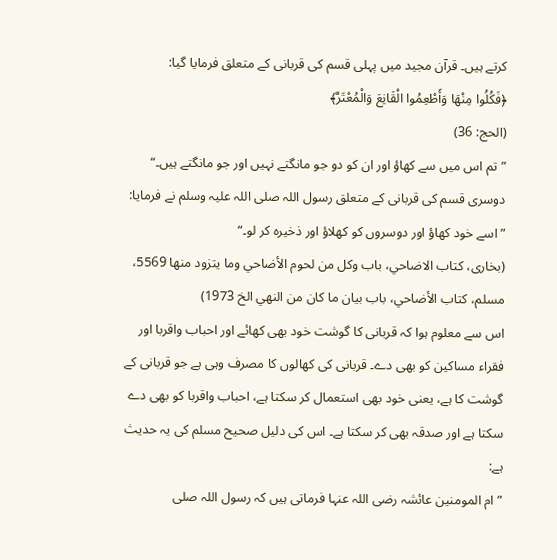کرتے ہیں۔ قرآن مجید میں پہلی قسم کی قربانی کے متعلق فرمایا گیا:
﴿فَكُلُوا مِنْهَا وَأَطْعِمُوا الْقَانِعَ وَالْمُعْتَرَّ﴾
(الحج: 36)
”تم اس میں سے کھاؤ اور ان کو دو جو مانگتے نہیں اور جو مانگتے ہیں۔“
دوسری قسم کی قربانی کے متعلق رسول اللہ صلی اللہ علیہ وسلم نے فرمایا:
”اسے خود کھاؤ اور دوسروں کو کھلاؤ اور ذخیرہ کر لو۔“
(بخاری، کتاب الاضاحي، باب وكل من لحوم الأضاحي وما يتزود منها 5569، مسلم، كتاب الأضاحي، باب بيان ما كان من النهي الخ 1973)
اس سے معلوم ہوا کہ قربانی کا گوشت خود بھی کھائے اور احباب واقربا اور فقراء مساکین کو بھی دے۔ قربانی کی کھالوں کا مصرف وہی ہے جو قربانی کے گوشت کا ہے، یعنی خود بھی استعمال کر سکتا ہے، احباب واقربا کو بھی دے سکتا ہے اور صدقہ بھی کر سکتا ہے۔ اس کی دلیل صحیح مسلم کی یہ حدیث ہے:
”ام المومنین عائشہ رضی اللہ عنہا فرماتی ہیں کہ رسول اللہ صلی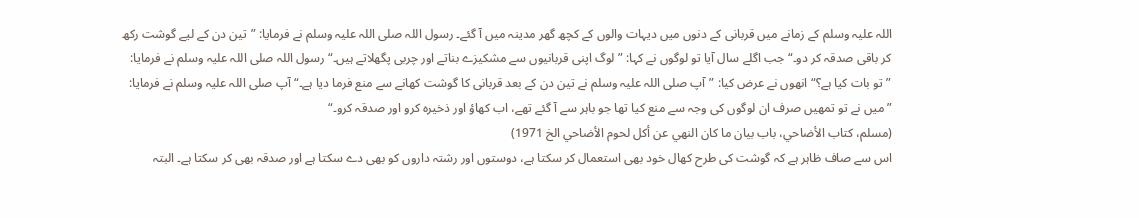اللہ علیہ وسلم کے زمانے میں قربانی کے دنوں میں دیہات والوں کے کچھ گھر مدینہ میں آ گئے۔ رسول اللہ صلی اللہ علیہ وسلم نے فرمایا: ”تین دن کے لیے گوشت رکھ کر باقی صدقہ کر دو۔“ جب اگلے سال آیا تو لوگوں نے کہا: ”لوگ اپنی قربانیوں سے مشکیزے بناتے اور چربی پگھلاتے ہیں۔“ رسول اللہ صلی اللہ علیہ وسلم نے فرمایا: ”تو بات کیا ہے؟“ انھوں نے عرض کیا: ”آپ صلی اللہ علیہ وسلم نے تین دن کے بعد قربانی کا گوشت کھانے سے منع فرما دیا ہے۔“ آپ صلی اللہ علیہ وسلم نے فرمایا: ”میں نے تو تمھیں صرف ان لوگوں کی وجہ سے منع کیا تھا جو باہر سے آ گئے تھے، اب کھاؤ اور ذخیرہ کرو اور صدقہ کرو۔“
(مسلم، كتاب الأضاحي، باب بيان ما كان النهي عن أكل لحوم الأضاحي الخ 1971)
اس سے صاف ظاہر ہے کہ گوشت کی طرح کھال خود بھی استعمال کر سکتا ہے، دوستوں اور رشتہ داروں کو بھی دے سکتا ہے اور صدقہ بھی کر سکتا ہے۔ البتہ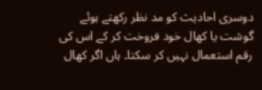دوسری احادیث کو مد نظر رکھتے ہوئے گوشت یا کھال خود فروخت کر کے اس کی رقم استعمال نہیں کر سکتا۔ ہاں اگر کھال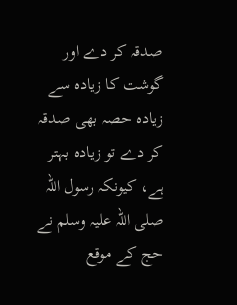صدقہ کر دے اور گوشت کا زیادہ سے زیادہ حصہ بھی صدقہ کر دے تو زیادہ بہتر ہے، کیونکہ رسول اللہ صلی اللہ علیہ وسلم نے حج کے موقع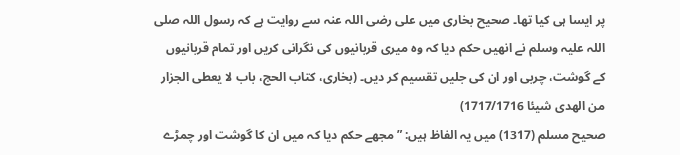پر ایسا ہی کیا تھا۔ صحیح بخاری میں علی رضی اللہ عنہ سے روایت ہے کہ رسول اللہ صلی اللہ علیہ وسلم نے انھیں حکم دیا کہ وہ میری قربانیوں کی نگرانی کریں اور تمام قربانیوں کے گوشت، چربی اور ان کی جلیں تقسیم کر دیں۔ (بخاری، کتاب الحج، باب لا يعطى الجزار من الهدى شيئا 1717/1716)
صحیح مسلم (1317) میں یہ الفاظ ہیں: ”مجھے حکم دیا کہ میں ان کا گوشت اور چمڑے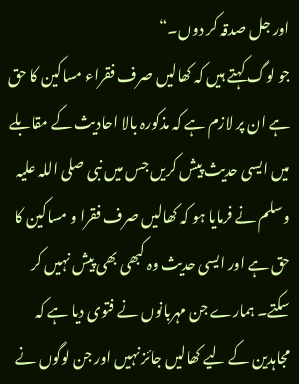اور جل صدقہ کر دوں۔“
جو لوگ کہتے ہیں کہ کھالیں صرف فقراء مساکین کا حق ہے ان پر لازم ہے کہ مذکورہ بالا احادیث کے مقابلے میں ایسی حدیث پیش کریں جس میں نبی صلی اللہ علیہ وسلم نے فرمایا ہو کہ کھالیں صرف فقرا و مساکین کا حق ہے اور ایسی حدیث وہ کبھی بھی پیش نہیں کر سکتے۔ ہمارے جن مہربانوں نے فتوی دیا ہے کہ مجاہدین کے لیے کھالیں جائز نہیں اور جن لوگوں نے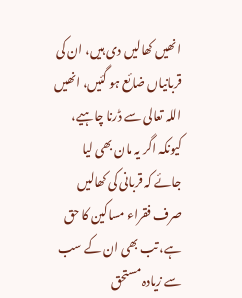انھیں کھالیں دی ہیں، ان کی قربانیاں ضائع ہو گئیں، انھیں اللہ تعالی سے ڈرنا چاہیے، کیونکہ اگر یہ مان بھی لیا جائے کہ قربانی کی کھالیں صرف فقراء مساکین کا حق ہے، تب بھی ان کے سب سے زیادہ مستحق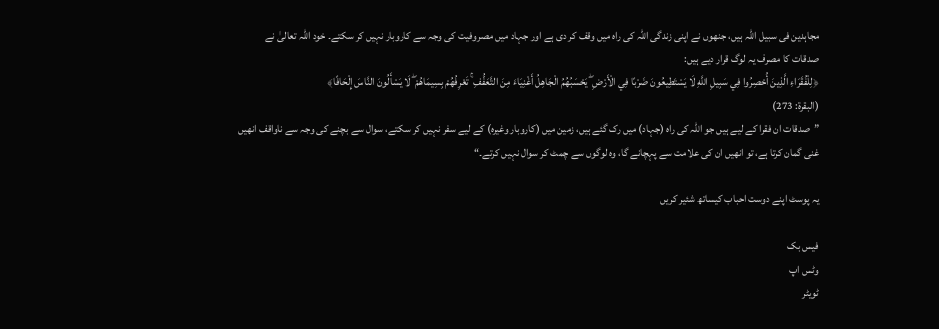مجاہدین فی سبیل اللہ ہیں، جنھوں نے اپنی زندگی اللہ کی راہ میں وقف کر دی ہے اور جہاد میں مصروفیت کی وجہ سے کاروبار نہیں کر سکتے۔ خود اللہ تعالیٰ نے صدقات کا مصرف یہ لوگ قرار دیے ہیں:
﴿لِلْفُقَرَاءِ الَّذِينَ أُحْصِرُوا فِي سَبِيلِ اللَّهِ لَا يَسْتَطِيعُونَ ضَرْبًا فِي الْأَرْضِ ۖ يَحْسَبُهُمُ الْجَاهِلُ أَغْنِيَاءَ مِنَ التَّعَفُّفِ ۚ تَعْرِفُهُمْ بِسِيمَاهُمْ ۖ لَا يَسْأَلُونَ النَّاسَ إِلْحَافًا﴾
(البقرة: 273)
”صدقات ان فقرا کے لیے ہیں جو اللہ کی راہ (جہاد) میں رک گئے ہیں، زمین میں (کاروبار وغیرہ) کے لیے سفر نہیں کر سکتے، سوال سے بچنے کی وجہ سے ناواقف انھیں غنی گمان کرتا ہے، تو انھیں ان کی علامت سے پہچانے گا، وہ لوگوں سے چمٹ کر سوال نہیں کرتے۔“

یہ پوسٹ اپنے دوست احباب کیساتھ شئیر کریں

فیس بک
وٹس اپ
ٹویٹر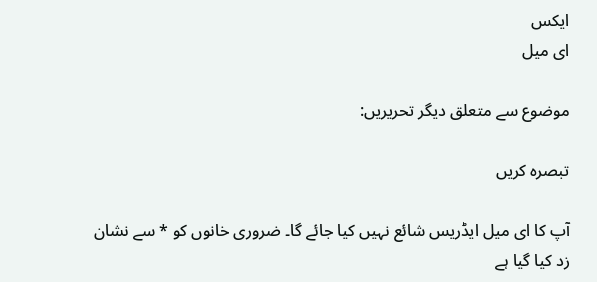ایکس
ای میل

موضوع سے متعلق دیگر تحریریں:

تبصرہ کریں

آپ کا ای میل ایڈریس شائع نہیں کیا جائے گا۔ ضروری خانوں کو * سے نشان زد کیا گیا ہے